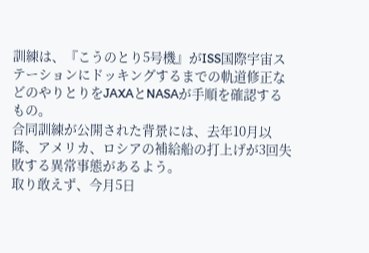訓練は、『こうのとり5号機』がISS国際宇宙ステーションにドッキングするまでの軌道修正などのやりとりをJAXAとNASAが手順を確認するもの。
合同訓練が公開された背景には、去年10月以降、アメリカ、ロシアの補給船の打上げが3回失敗する異常事態があるよう。
取り敢えず、今月5日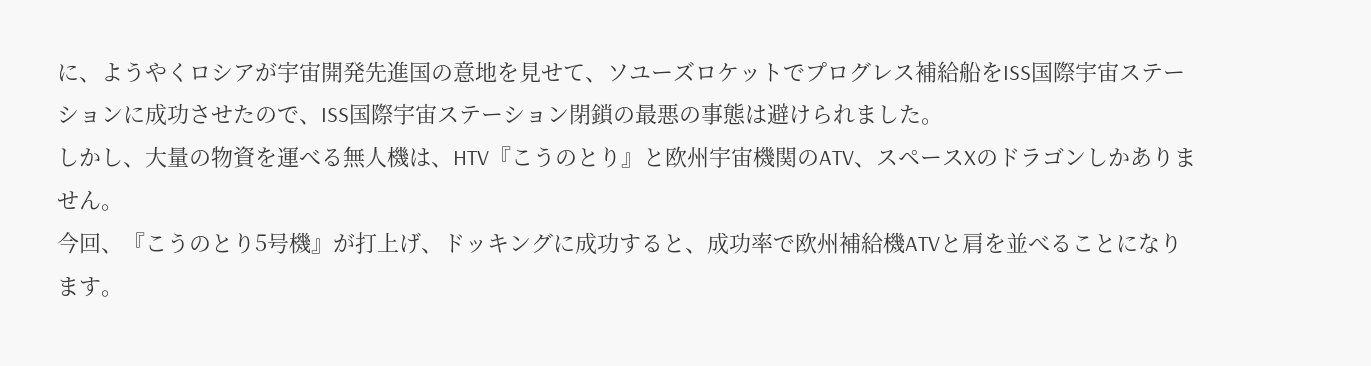に、ようやくロシアが宇宙開発先進国の意地を見せて、ソユーズロケットでプログレス補給船をISS国際宇宙ステーションに成功させたので、ISS国際宇宙ステーション閉鎖の最悪の事態は避けられました。
しかし、大量の物資を運べる無人機は、HTV『こうのとり』と欧州宇宙機関のATV、スペースXのドラゴンしかありません。
今回、『こうのとり5号機』が打上げ、ドッキングに成功すると、成功率で欧州補給機ATVと肩を並べることになります。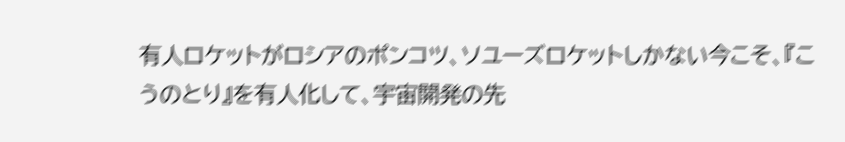有人ロケットがロシアのポンコツ、ソユーズロケットしかない今こそ、『こうのとり』を有人化して、宇宙開発の先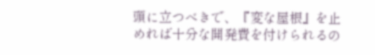頭に立つべきで、『変な屋根』を止めれば十分な開発費を付けられるの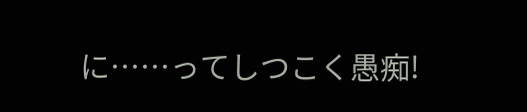に……ってしつこく愚痴!